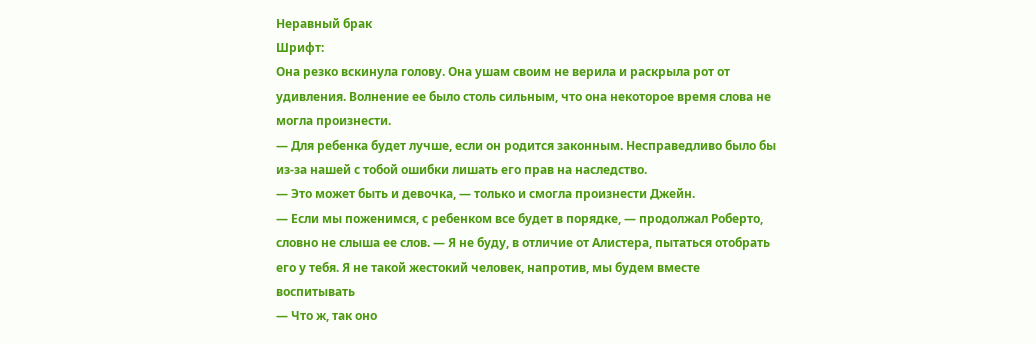Неравный брак
Шрифт:
Она резко вскинула голову. Она ушам своим не верила и раскрыла рот от удивления. Волнение ее было столь сильным, что она некоторое время слова не могла произнести.
— Для ребенка будет лучше, если он родится законным. Несправедливо было бы из-за нашей с тобой ошибки лишать его прав на наследство.
— Это может быть и девочка, — только и смогла произнести Джейн.
— Если мы поженимся, с ребенком все будет в порядке, — продолжал Роберто, словно не слыша ее слов. — Я не буду, в отличие от Алистера, пытаться отобрать его у тебя. Я не такой жестокий человек, напротив, мы будем вместе воспитывать
— Что ж, так оно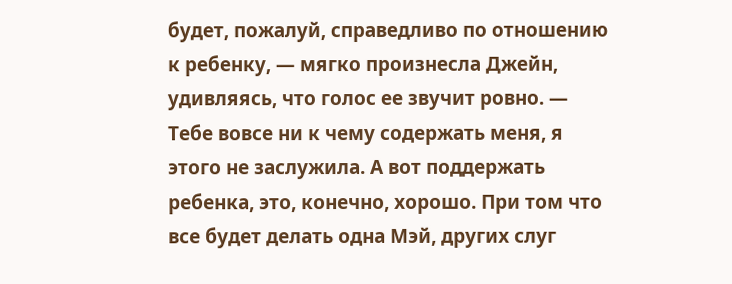будет, пожалуй, справедливо по отношению к ребенку, — мягко произнесла Джейн, удивляясь, что голос ее звучит ровно. — Тебе вовсе ни к чему содержать меня, я этого не заслужила. А вот поддержать ребенка, это, конечно, хорошо. При том что все будет делать одна Мэй, других слуг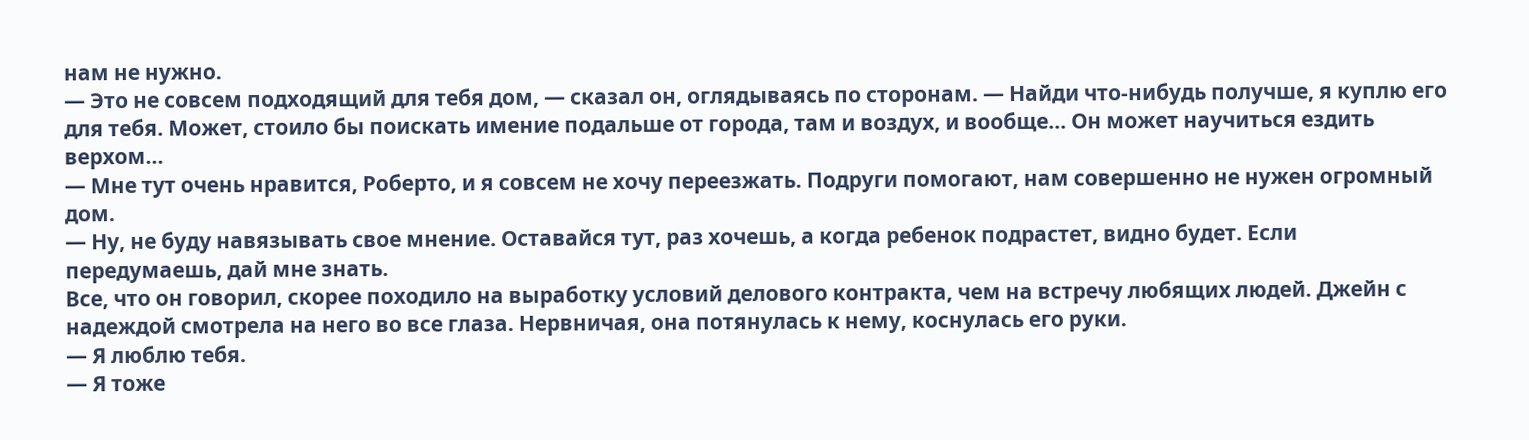нам не нужно.
— Это не совсем подходящий для тебя дом, — сказал он, оглядываясь по сторонам. — Найди что-нибудь получше, я куплю его для тебя. Может, стоило бы поискать имение подальше от города, там и воздух, и вообще… Он может научиться ездить верхом…
— Мне тут очень нравится, Роберто, и я совсем не хочу переезжать. Подруги помогают, нам совершенно не нужен огромный дом.
— Ну, не буду навязывать свое мнение. Оставайся тут, раз хочешь, а когда ребенок подрастет, видно будет. Если передумаешь, дай мне знать.
Все, что он говорил, скорее походило на выработку условий делового контракта, чем на встречу любящих людей. Джейн с надеждой смотрела на него во все глаза. Нервничая, она потянулась к нему, коснулась его руки.
— Я люблю тебя.
— Я тоже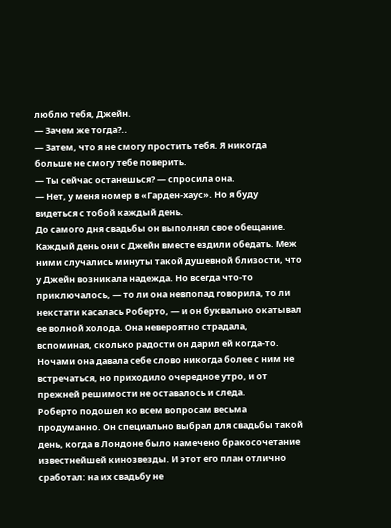люблю тебя, Джейн.
— Зачем же тогда?..
— Затем, что я не смогу простить тебя. Я никогда больше не смогу тебе поверить.
— Ты сейчас останешься? — спросила она.
— Нет, у меня номер в «Гарден-хаус». Но я буду видеться с тобой каждый день.
До самого дня свадьбы он выполнял свое обещание. Каждый день они с Джейн вместе ездили обедать. Меж ними случались минуты такой душевной близости, что у Джейн возникала надежда. Но всегда что-то приключалось, — то ли она невпопад говорила, то ли некстати касалась Роберто, — и он буквально окатывал ее волной холода. Она невероятно страдала, вспоминая, сколько радости он дарил ей когда-то. Ночами она давала себе слово никогда более с ним не встречаться, но приходило очередное утро, и от прежней решимости не оставалось и следа.
Роберто подошел ко всем вопросам весьма продуманно. Он специально выбрал для свадьбы такой день, когда в Лондоне было намечено бракосочетание известнейшей кинозвезды. И этот его план отлично сработал: на их свадьбу не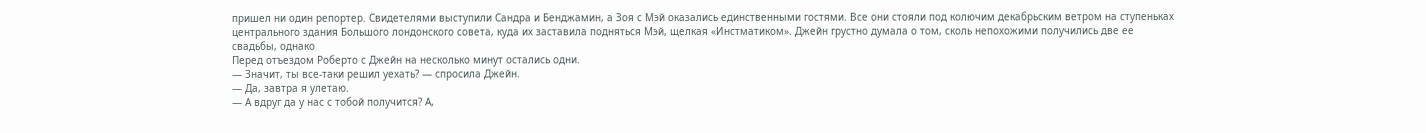пришел ни один репортер. Свидетелями выступили Сандра и Бенджамин, а Зоя с Мэй оказались единственными гостями. Все они стояли под колючим декабрьским ветром на ступеньках центрального здания Большого лондонского совета, куда их заставила подняться Мэй, щелкая «Инстматиком». Джейн грустно думала о том, сколь непохожими получились две ее свадьбы, однако
Перед отъездом Роберто с Джейн на несколько минут остались одни.
— Значит, ты все-таки решил уехать? — спросила Джейн.
— Да, завтра я улетаю.
— А вдруг да у нас с тобой получится? А,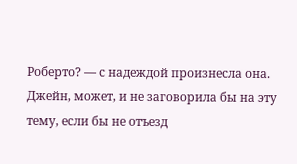Роберто? — с надеждой произнесла она. Джейн, может, и не заговорила бы на эту тему, если бы не отъезд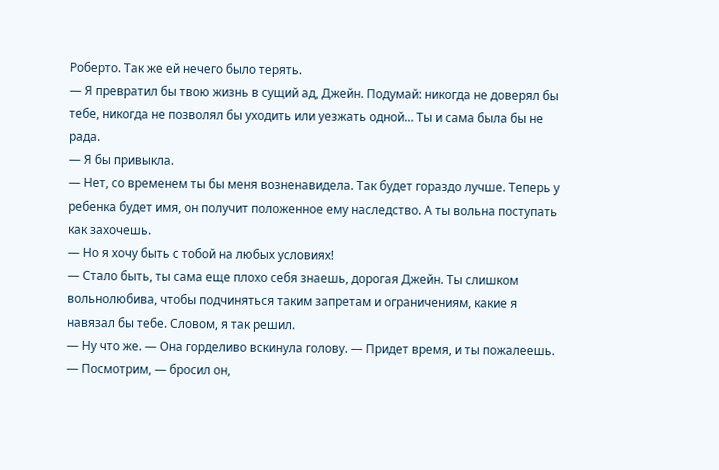Роберто. Так же ей нечего было терять.
— Я превратил бы твою жизнь в сущий ад, Джейн. Подумай: никогда не доверял бы тебе, никогда не позволял бы уходить или уезжать одной… Ты и сама была бы не рада.
— Я бы привыкла.
— Нет, со временем ты бы меня возненавидела. Так будет гораздо лучше. Теперь у ребенка будет имя, он получит положенное ему наследство. А ты вольна поступать как захочешь.
— Но я хочу быть с тобой на любых условиях!
— Стало быть, ты сама еще плохо себя знаешь, дорогая Джейн. Ты слишком вольнолюбива, чтобы подчиняться таким запретам и ограничениям, какие я навязал бы тебе. Словом, я так решил.
— Ну что же. — Она горделиво вскинула голову. — Придет время, и ты пожалеешь.
— Посмотрим, — бросил он,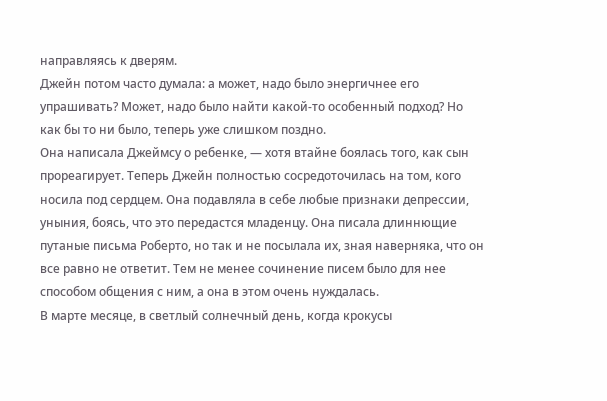направляясь к дверям.
Джейн потом часто думала: а может, надо было энергичнее его упрашивать? Может, надо было найти какой-то особенный подход? Но как бы то ни было, теперь уже слишком поздно.
Она написала Джеймсу о ребенке, — хотя втайне боялась того, как сын прореагирует. Теперь Джейн полностью сосредоточилась на том, кого носила под сердцем. Она подавляла в себе любые признаки депрессии, уныния, боясь, что это передастся младенцу. Она писала длиннющие путаные письма Роберто, но так и не посылала их, зная наверняка, что он все равно не ответит. Тем не менее сочинение писем было для нее способом общения с ним, а она в этом очень нуждалась.
В марте месяце, в светлый солнечный день, когда крокусы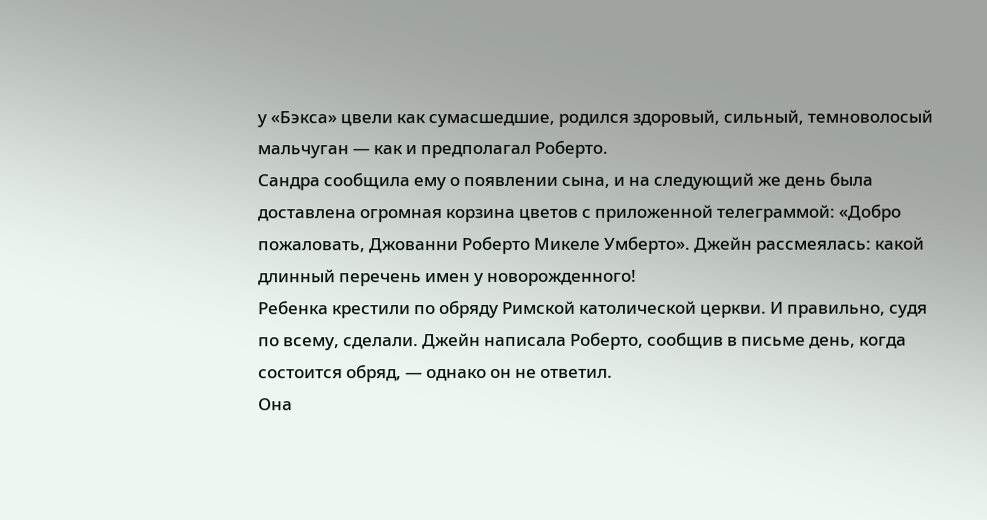у «Бэкса» цвели как сумасшедшие, родился здоровый, сильный, темноволосый мальчуган — как и предполагал Роберто.
Сандра сообщила ему о появлении сына, и на следующий же день была доставлена огромная корзина цветов с приложенной телеграммой: «Добро пожаловать, Джованни Роберто Микеле Умберто». Джейн рассмеялась: какой длинный перечень имен у новорожденного!
Ребенка крестили по обряду Римской католической церкви. И правильно, судя по всему, сделали. Джейн написала Роберто, сообщив в письме день, когда состоится обряд, — однако он не ответил.
Она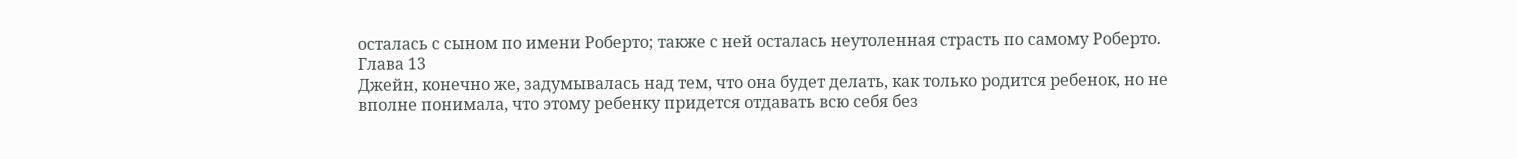осталась с сыном по имени Роберто; также с ней осталась неутоленная страсть по самому Роберто.
Глава 13
Джейн, конечно же, задумывалась над тем, что она будет делать, как только родится ребенок, но не вполне понимала, что этому ребенку придется отдавать всю себя без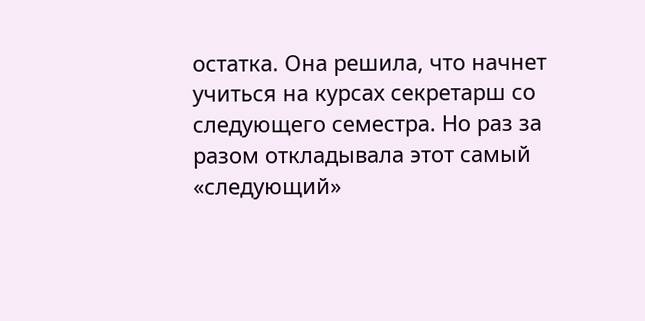остатка. Она решила, что начнет учиться на курсах секретарш со следующего семестра. Но раз за разом откладывала этот самый «следующий»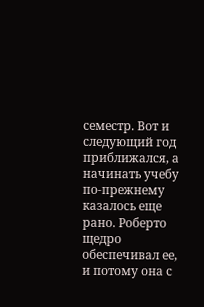семестр. Вот и следующий год приближался, а начинать учебу по-прежнему казалось еще рано. Роберто щедро обеспечивал ее, и потому она с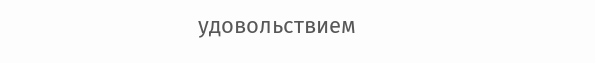удовольствием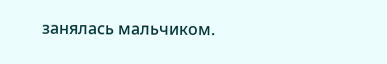занялась мальчиком.